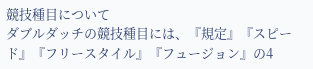競技種目について
ダブルダッチの競技種目には、『規定』『スピード』『フリースタイル』『フュージョン』の4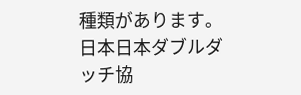種類があります。日本日本ダブルダッチ協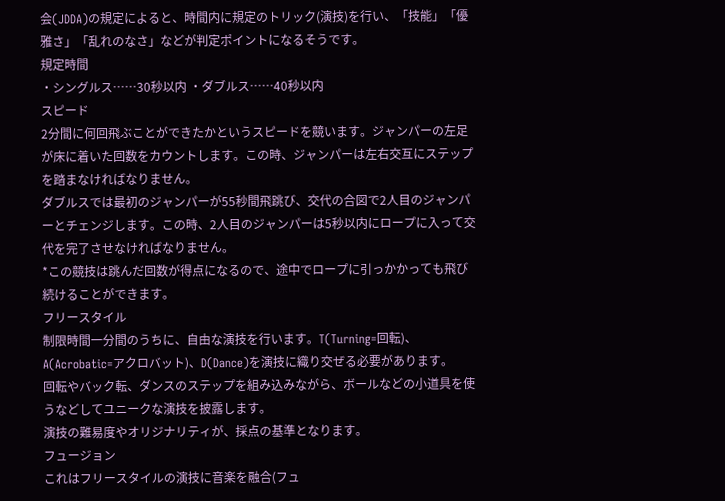会(JDDA)の規定によると、時間内に規定のトリック(演技)を行い、「技能」「優雅さ」「乱れのなさ」などが判定ポイントになるそうです。
規定時間
・シングルス……30秒以内 ・ダブルス……40秒以内
スピード
2分間に何回飛ぶことができたかというスピードを競います。ジャンパーの左足が床に着いた回数をカウントします。この時、ジャンパーは左右交互にステップを踏まなければなりません。
ダブルスでは最初のジャンパーが55秒間飛跳び、交代の合図で2人目のジャンパーとチェンジします。この時、2人目のジャンパーは5秒以内にロープに入って交代を完了させなければなりません。
*この競技は跳んだ回数が得点になるので、途中でロープに引っかかっても飛び続けることができます。
フリースタイル
制限時間一分間のうちに、自由な演技を行います。T(Turning=回転)、A(Acrobatic=アクロバット)、D(Dance)を演技に織り交ぜる必要があります。
回転やバック転、ダンスのステップを組み込みながら、ボールなどの小道具を使うなどしてユニークな演技を披露します。
演技の難易度やオリジナリティが、採点の基準となります。
フュージョン
これはフリースタイルの演技に音楽を融合(フュ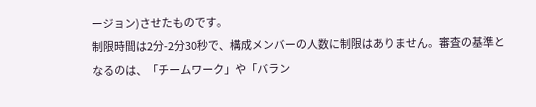ージョン)させたものです。
制限時間は2分-2分30秒で、構成メンバーの人数に制限はありません。審査の基準となるのは、「チームワーク」や「バラン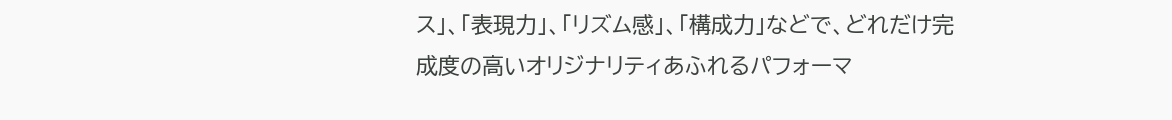ス」、「表現力」、「リズム感」、「構成力」などで、どれだけ完成度の高いオリジナリティあふれるパフォーマ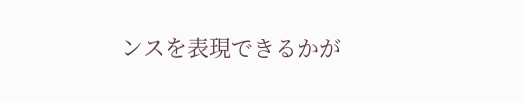ンスを表現できるかが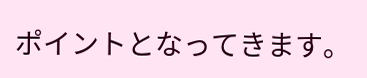ポイントとなってきます。